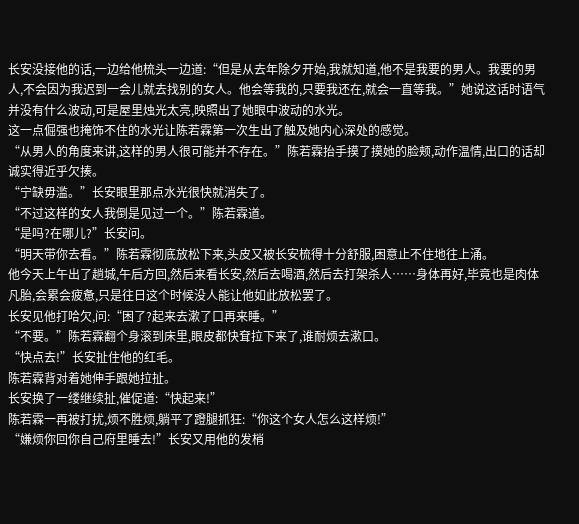长安没接他的话,一边给他梳头一边道:“但是从去年除夕开始,我就知道,他不是我要的男人。我要的男人,不会因为我迟到一会儿就去找别的女人。他会等我的,只要我还在,就会一直等我。”她说这话时语气并没有什么波动,可是屋里烛光太亮,映照出了她眼中波动的水光。
这一点倔强也掩饰不住的水光让陈若霖第一次生出了触及她内心深处的感觉。
“从男人的角度来讲,这样的男人很可能并不存在。”陈若霖抬手摸了摸她的脸颊,动作温情,出口的话却诚实得近乎欠揍。
“宁缺毋滥。”长安眼里那点水光很快就消失了。
“不过这样的女人我倒是见过一个。”陈若霖道。
“是吗?在哪儿?”长安问。
“明天带你去看。”陈若霖彻底放松下来,头皮又被长安梳得十分舒服,困意止不住地往上涌。
他今天上午出了趟城,午后方回,然后来看长安,然后去喝酒,然后去打架杀人……身体再好,毕竟也是肉体凡胎,会累会疲惫,只是往日这个时候没人能让他如此放松罢了。
长安见他打哈欠,问:“困了?起来去漱了口再来睡。”
“不要。”陈若霖翻个身滚到床里,眼皮都快耷拉下来了,谁耐烦去漱口。
“快点去!”长安扯住他的红毛。
陈若霖背对着她伸手跟她拉扯。
长安换了一缕继续扯,催促道:“快起来!”
陈若霖一再被打扰,烦不胜烦,躺平了蹬腿抓狂:“你这个女人怎么这样烦!”
“嫌烦你回你自己府里睡去!”长安又用他的发梢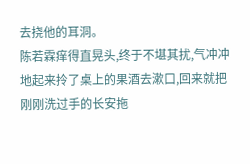去挠他的耳洞。
陈若霖痒得直晃头,终于不堪其扰,气冲冲地起来拎了桌上的果酒去漱口,回来就把刚刚洗过手的长安拖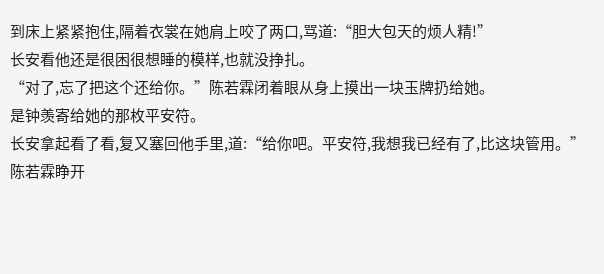到床上紧紧抱住,隔着衣裳在她肩上咬了两口,骂道:“胆大包天的烦人精!”
长安看他还是很困很想睡的模样,也就没挣扎。
“对了,忘了把这个还给你。”陈若霖闭着眼从身上摸出一块玉牌扔给她。
是钟羡寄给她的那枚平安符。
长安拿起看了看,复又塞回他手里,道:“给你吧。平安符,我想我已经有了,比这块管用。”
陈若霖睁开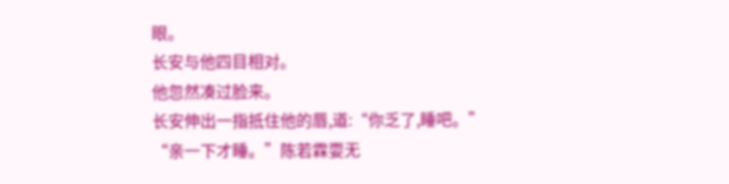眼。
长安与他四目相对。
他忽然凑过脸来。
长安伸出一指抵住他的唇,道:“你乏了,睡吧。”
“亲一下才睡。”陈若霖耍无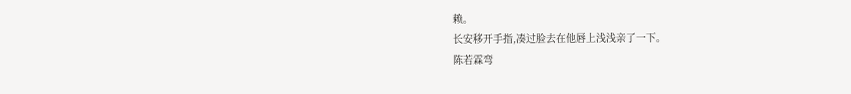赖。
长安移开手指,凑过脸去在他唇上浅浅亲了一下。
陈若霖弯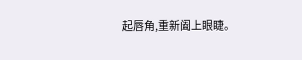起唇角,重新阖上眼睫。